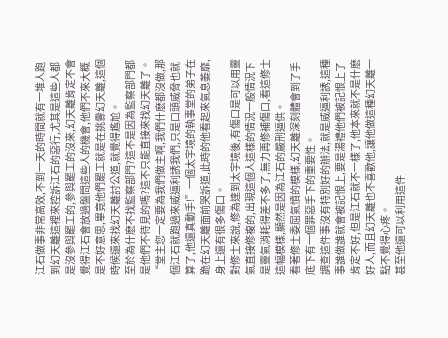江石做事非常高效,不到一天的時間就有一堆人跑到幻天離這裡來控訴江石的惡行,尤其是這些人都是沒參與罷工的,參與罷工的沒來,幻天離肯定不會覺得江石會放過盤問這些人的機會,他們不來大概是不好意思,畢竟他們罷工就是在挑釁幻天離,這個時候還來找幻天離討公道,就覺得尷尬。
至於為什麽不找監察部門?這不是因為監察部門都是他們不待見的嗎?這不只能直接來找幻天離了。
“堂主您一定要為我們做主啊,我們什麽都沒做,那個江石就跑過來威逼利誘我們,只是口頭威脅也就算了,他還真動手!”一個太宇境的執事堂的弟子在跪在幻天離面前哭訴道,此時的他看起來氣息萎靡,身上還有很多傷口。
對修士來說,修為達到太宇境後,有傷口是可以用靈氣直接修複的,出現這個人這樣的情況一般情況下是靈氣消耗得差不多了,無力再修補傷口,看這修士這幅模樣,顯然是因為江石的嚴刑逼供。
看著修士委屈氣憤的模樣,幻天離深刻體會到了手底下有一個罪惡手下的重要性。
調查這件事沒有特別好的辦法,就是威逼利誘,這種事誰做誰就會被記恨上,要是湯禮他們被記恨上了肯定不好,但是江石就不一樣了,他本來就不是什麽好人,而且幻天離也不喜歡他,讓他做這種幻天離一點不覺得心疼。
甚至他還可以利用這件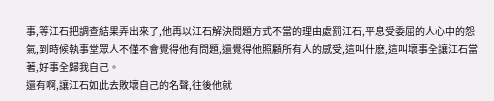事,等江石把調查結果弄出來了,他再以江石解決問題方式不當的理由處罰江石,平息受委屈的人心中的怨氣,到時候執事堂眾人不僅不會覺得他有問題,還覺得他照顧所有人的感受,這叫什麽,這叫壞事全讓江石當著,好事全歸我自己。
還有啊,讓江石如此去敗壞自己的名聲,往後他就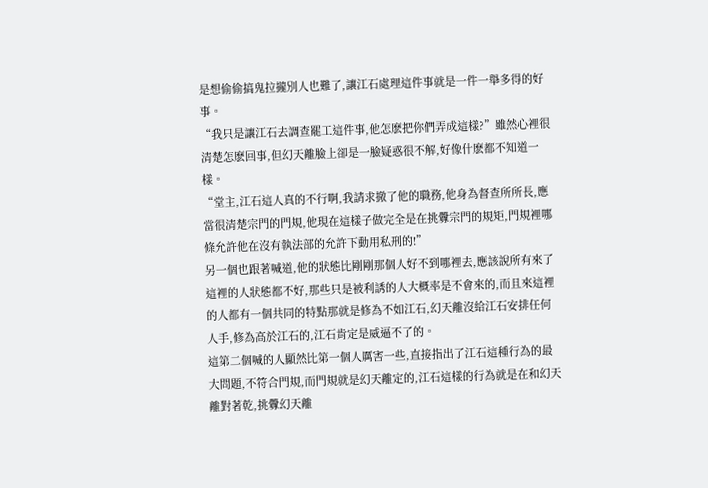是想偷偷搞鬼拉攏別人也難了,讓江石處理這件事就是一件一舉多得的好事。
“我只是讓江石去調查罷工這件事,他怎麽把你們弄成這樣?”雖然心裡很清楚怎麽回事,但幻天離臉上卻是一臉疑惑很不解,好像什麽都不知道一樣。
“堂主,江石這人真的不行啊,我請求撤了他的職務,他身為督查所所長,應當很清楚宗門的門規,他現在這樣子做完全是在挑釁宗門的規矩,門規裡哪條允許他在沒有執法部的允許下動用私刑的!”
另一個也跟著喊道,他的狀態比剛剛那個人好不到哪裡去,應該說所有來了這裡的人狀態都不好,那些只是被利誘的人大概率是不會來的,而且來這裡的人都有一個共同的特點那就是修為不如江石,幻天離沒給江石安排任何人手,修為高於江石的,江石肯定是威逼不了的。
這第二個喊的人顯然比第一個人厲害一些,直接指出了江石這種行為的最大問題,不符合門規,而門規就是幻天離定的,江石這樣的行為就是在和幻天離對著乾,挑釁幻天離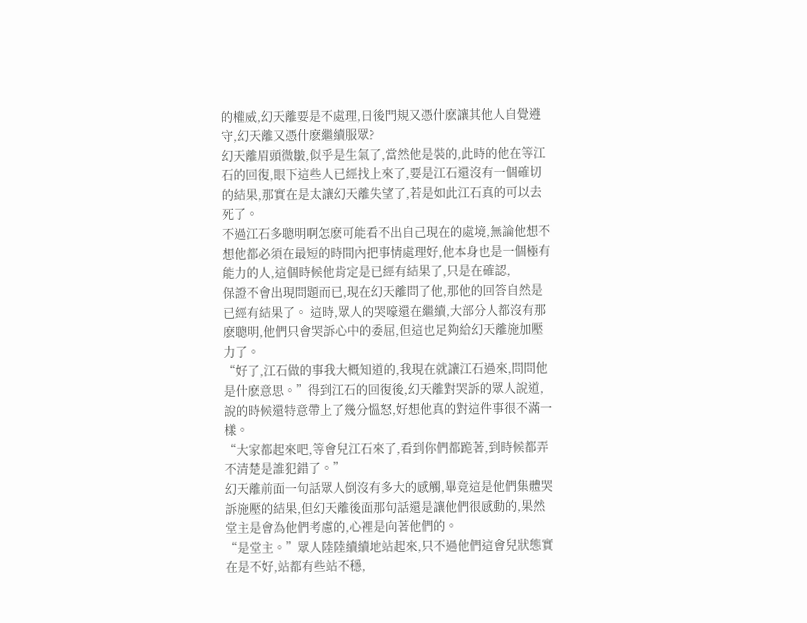的權威,幻天離要是不處理,日後門規又憑什麽讓其他人自覺遵守,幻天離又憑什麽繼續服眾?
幻天離眉頭微皺,似乎是生氣了,當然他是裝的,此時的他在等江石的回復,眼下這些人已經找上來了,要是江石還沒有一個確切的結果,那實在是太讓幻天離失望了,若是如此江石真的可以去死了。
不過江石多聰明啊怎麽可能看不出自己現在的處境,無論他想不想他都必須在最短的時間內把事情處理好,他本身也是一個極有能力的人,這個時候他肯定是已經有結果了,只是在確認,
保證不會出現問題而已,現在幻天離問了他,那他的回答自然是已經有結果了。 這時,眾人的哭嚎還在繼續,大部分人都沒有那麽聰明,他們只會哭訴心中的委屈,但這也足夠給幻天離施加壓力了。
“好了,江石做的事我大概知道的,我現在就讓江石過來,問問他是什麽意思。”得到江石的回復後,幻天離對哭訴的眾人說道,說的時候還特意帶上了幾分慍怒,好想他真的對這件事很不滿一樣。
“大家都起來吧,等會兒江石來了,看到你們都跪著,到時候都弄不清楚是誰犯錯了。”
幻天離前面一句話眾人倒沒有多大的感觸,畢竟這是他們集體哭訴施壓的結果,但幻天離後面那句話還是讓他們很感動的,果然堂主是會為他們考慮的,心裡是向著他們的。
“是堂主。”眾人陸陸續續地站起來,只不過他們這會兒狀態實在是不好,站都有些站不穩,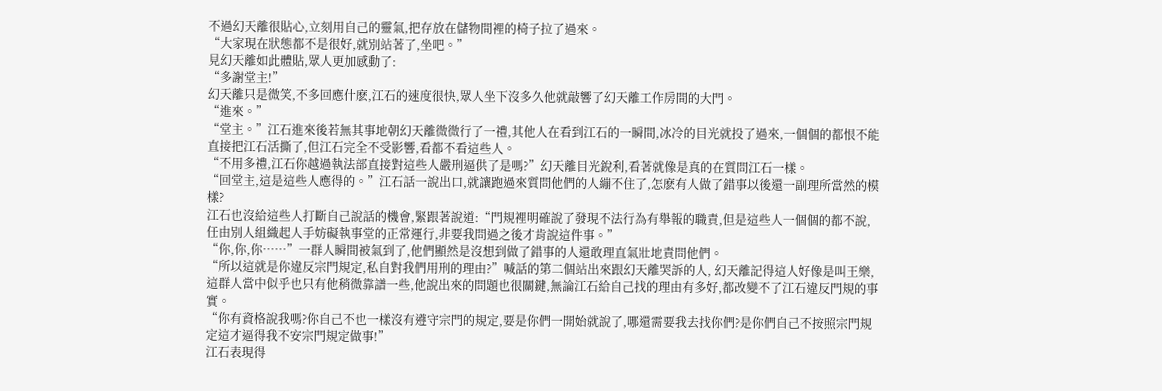不過幻天離很貼心,立刻用自己的靈氣,把存放在儲物間裡的椅子拉了過來。
“大家現在狀態都不是很好,就別站著了,坐吧。”
見幻天離如此體貼,眾人更加感動了:
“多謝堂主!”
幻天離只是微笑,不多回應什麽,江石的速度很快,眾人坐下沒多久他就敲響了幻天離工作房間的大門。
“進來。”
“堂主。”江石進來後若無其事地朝幻天離微微行了一禮,其他人在看到江石的一瞬間,冰冷的目光就投了過來,一個個的都恨不能直接把江石活撕了,但江石完全不受影響,看都不看這些人。
“不用多禮,江石你越過執法部直接對這些人嚴刑逼供了是嗎?”幻天離目光銳利,看著就像是真的在質問江石一樣。
“回堂主,這是這些人應得的。”江石話一說出口,就讓跑過來質問他們的人繃不住了,怎麽有人做了錯事以後還一副理所當然的模樣?
江石也沒給這些人打斷自己說話的機會,緊跟著說道:“門規裡明確說了發現不法行為有舉報的職責,但是這些人一個個的都不說,任由別人組織起人手妨礙執事堂的正常運行,非要我問過之後才肯說這件事。”
“你,你,你……”一群人瞬間被氣到了,他們顯然是沒想到做了錯事的人還敢理直氣壯地責問他們。
“所以這就是你違反宗門規定,私自對我們用刑的理由?”喊話的第二個站出來跟幻天離哭訴的人, 幻天離記得這人好像是叫王樂,這群人當中似乎也只有他稍微靠譜一些,他說出來的問題也很關鍵,無論江石給自己找的理由有多好,都改變不了江石違反門規的事實。
“你有資格說我嗎?你自己不也一樣沒有遵守宗門的規定,要是你們一開始就說了,哪還需要我去找你們?是你們自己不按照宗門規定這才逼得我不安宗門規定做事!”
江石表現得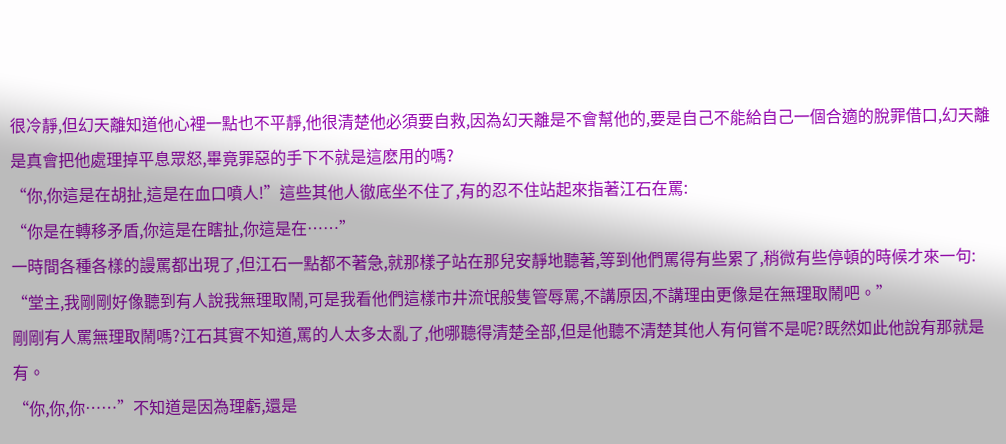很冷靜,但幻天離知道他心裡一點也不平靜,他很清楚他必須要自救,因為幻天離是不會幫他的,要是自己不能給自己一個合適的脫罪借口,幻天離是真會把他處理掉平息眾怒,畢竟罪惡的手下不就是這麽用的嗎?
“你,你這是在胡扯,這是在血口噴人!”這些其他人徹底坐不住了,有的忍不住站起來指著江石在罵:
“你是在轉移矛盾,你這是在瞎扯,你這是在……”
一時間各種各樣的謾罵都出現了,但江石一點都不著急,就那樣子站在那兒安靜地聽著,等到他們罵得有些累了,稍微有些停頓的時候才來一句:
“堂主,我剛剛好像聽到有人說我無理取鬧,可是我看他們這樣市井流氓般隻管辱罵,不講原因,不講理由更像是在無理取鬧吧。”
剛剛有人罵無理取鬧嗎?江石其實不知道,罵的人太多太亂了,他哪聽得清楚全部,但是他聽不清楚其他人有何嘗不是呢?既然如此他說有那就是有。
“你,你,你……”不知道是因為理虧,還是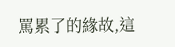罵累了的緣故,這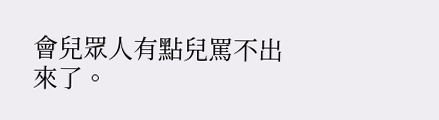會兒眾人有點兒罵不出來了。